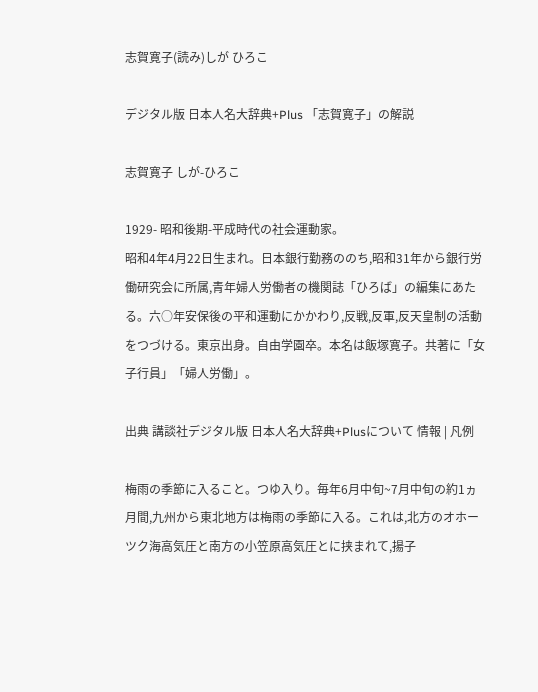志賀寛子(読み)しが ひろこ

デジタル版 日本人名大辞典+Plus 「志賀寛子」の解説

志賀寛子 しが-ひろこ

1929- 昭和後期-平成時代の社会運動家。
昭和4年4月22日生まれ。日本銀行勤務ののち,昭和31年から銀行労働研究会に所属,青年婦人労働者の機関誌「ひろば」の編集にあたる。六○年安保後の平和運動にかかわり,反戦,反軍,反天皇制の活動をつづける。東京出身。自由学園卒。本名は飯塚寛子。共著に「女子行員」「婦人労働」。

出典 講談社デジタル版 日本人名大辞典+Plusについて 情報 | 凡例

梅雨の季節に入ること。つゆ入り。毎年6月中旬~7月中旬の約1ヵ月間,九州から東北地方は梅雨の季節に入る。これは,北方のオホーツク海高気圧と南方の小笠原高気圧とに挟まれて,揚子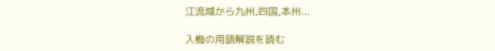江流域から九州,四国,本州...

入梅の用語解説を読む